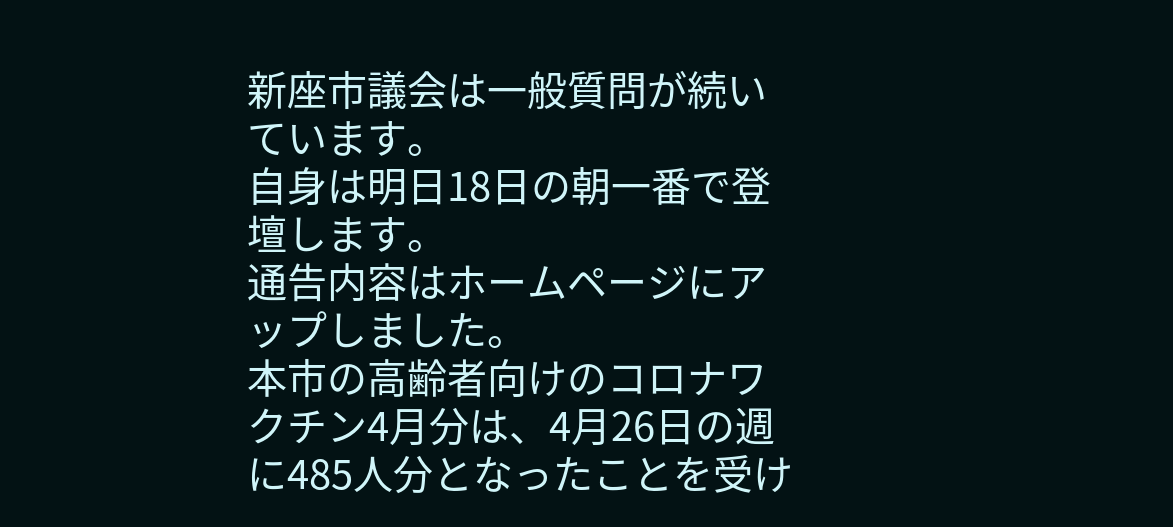新座市議会は一般質問が続いています。
自身は明日18日の朝一番で登壇します。
通告内容はホームページにアップしました。
本市の高齢者向けのコロナワクチン4月分は、4月26日の週に485人分となったことを受け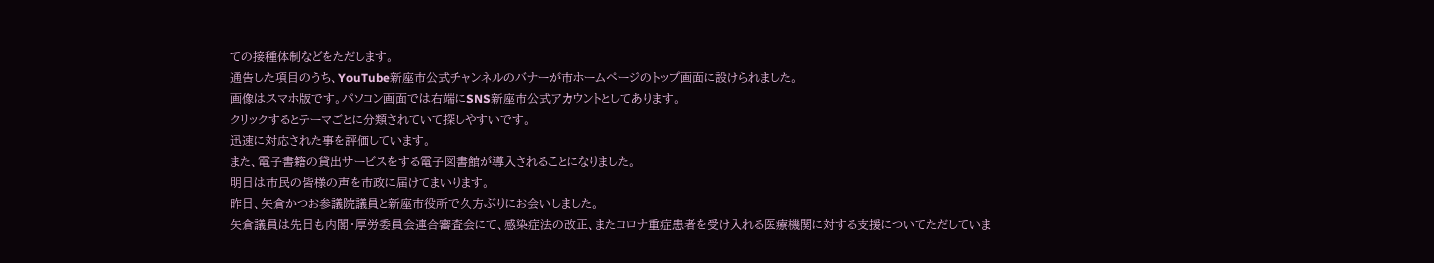ての接種体制などをただします。
通告した項目のうち、YouTube新座市公式チャンネルのバナーが市ホームページのトップ画面に設けられました。
画像はスマホ版です。パソコン画面では右端にSNS新座市公式アカウントとしてあります。
クリックするとテーマごとに分類されていて探しやすいです。
迅速に対応された事を評価しています。
また、電子書籍の貸出サービスをする電子図書館が導入されることになりました。
明日は市民の皆様の声を市政に届けてまいります。
昨日、矢倉かつお参議院議員と新座市役所で久方ぶりにお会いしました。
矢倉議員は先日も内閣・厚労委員会連合審査会にて、感染症法の改正、またコロナ重症患者を受け入れる医療機関に対する支援についてただしていま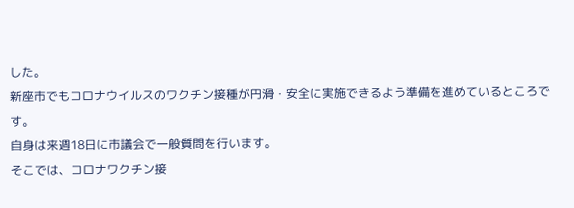した。
新座市でもコロナウイルスのワクチン接種が円滑・安全に実施できるよう準備を進めているところです。
自身は来週18日に市議会で一般質問を行います。
そこでは、コロナワクチン接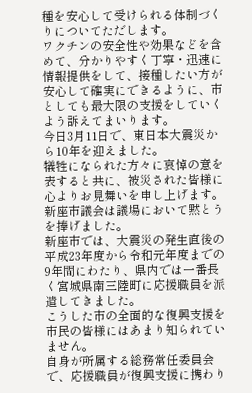種を安心して受けられる体制づくりについてただします。
ワクチンの安全性や効果などを含めて、分かりやすく丁寧・迅速に情報提供をして、接種したい方が安心して確実にできるように、市としても最大限の支援をしていくよう訴えてまいります。
今日3月11日で、東日本大震災から10年を迎えました。
犠牲になられた方々に哀悼の意を表すると共に、被災された皆様に心よりお見舞いを申し上げます。
新座市議会は議場において黙とうを捧げました。
新座市では、大震災の発生直後の平成23年度から令和元年度までの9年間にわたり、県内では一番長く宮城県南三陸町に応援職員を派遣してきました。
こうした市の全面的な復興支援を市民の皆様にはあまり知られていません。
自身が所属する総務常任委員会で、応援職員が復興支援に携わり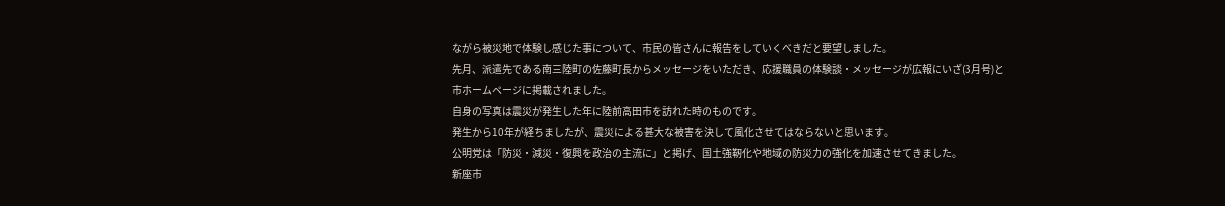ながら被災地で体験し感じた事について、市民の皆さんに報告をしていくべきだと要望しました。
先月、派遣先である南三陸町の佐藤町長からメッセージをいただき、応援職員の体験談・メッセージが広報にいざ(3月号)と市ホームページに掲載されました。
自身の写真は震災が発生した年に陸前高田市を訪れた時のものです。
発生から10年が経ちましたが、震災による甚大な被害を決して風化させてはならないと思います。
公明党は「防災・減災・復興を政治の主流に」と掲げ、国土強靭化や地域の防災力の強化を加速させてきました。
新座市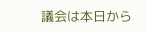議会は本日から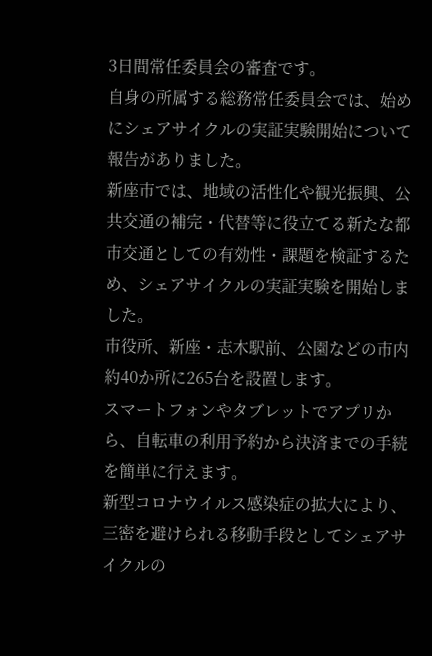3日間常任委員会の審査です。
自身の所属する総務常任委員会では、始めにシェアサイクルの実証実験開始について報告がありました。
新座市では、地域の活性化や観光振興、公共交通の補完・代替等に役立てる新たな都市交通としての有効性・課題を検証するため、シェアサイクルの実証実験を開始しました。
市役所、新座・志木駅前、公園などの市内約40か所に265台を設置します。
スマートフォンやタブレットでアプリから、自転車の利用予約から決済までの手続を簡単に行えます。
新型コロナウイルス感染症の拡大により、三密を避けられる移動手段としてシェアサイクルの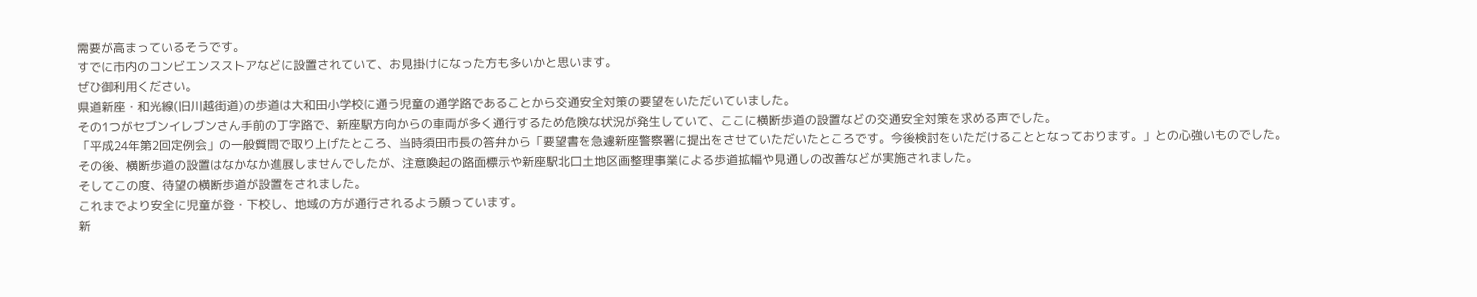需要が高まっているそうです。
すでに市内のコンビエンスストアなどに設置されていて、お見掛けになった方も多いかと思います。
ぜひ御利用ください。
県道新座・和光線(旧川越街道)の歩道は大和田小学校に通う児童の通学路であることから交通安全対策の要望をいただいていました。
その1つがセブンイレブンさん手前の丁字路で、新座駅方向からの車両が多く通行するため危険な状況が発生していて、ここに横断歩道の設置などの交通安全対策を求める声でした。
「平成24年第2回定例会」の一般質問で取り上げたところ、当時須田市長の答弁から「要望書を急遽新座警察署に提出をさせていただいたところです。今後検討をいただけることとなっております。」との心強いものでした。
その後、横断歩道の設置はなかなか進展しませんでしたが、注意喚起の路面標示や新座駅北口土地区画整理事業による歩道拡幅や見通しの改善などが実施されました。
そしてこの度、待望の横断歩道が設置をされました。
これまでより安全に児童が登・下校し、地域の方が通行されるよう願っています。
新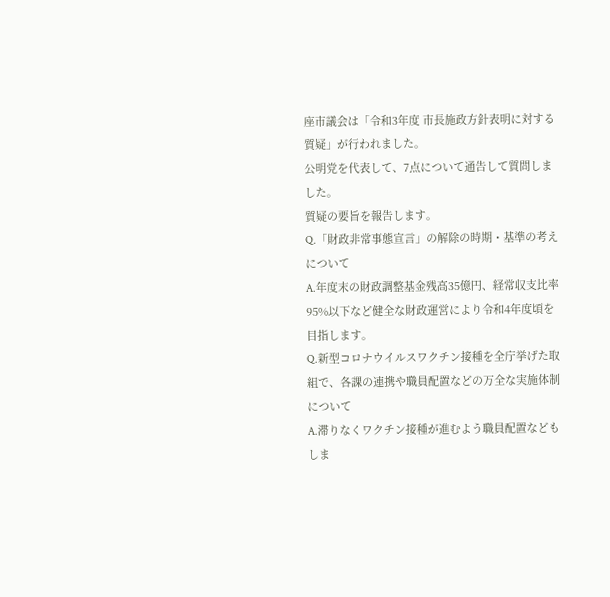座市議会は「令和3年度 市長施政方針表明に対する質疑」が行われました。
公明党を代表して、7点について通告して質問しました。
質疑の要旨を報告します。
Q.「財政非常事態宣言」の解除の時期・基準の考えについて
A.年度末の財政調整基金残高35億円、経常収支比率95%以下など健全な財政運営により令和4年度頃を目指します。
Q.新型コロナウイルスワクチン接種を全庁挙げた取組で、各課の連携や職員配置などの万全な実施体制について
A.滞りなくワクチン接種が進むよう職員配置などもしま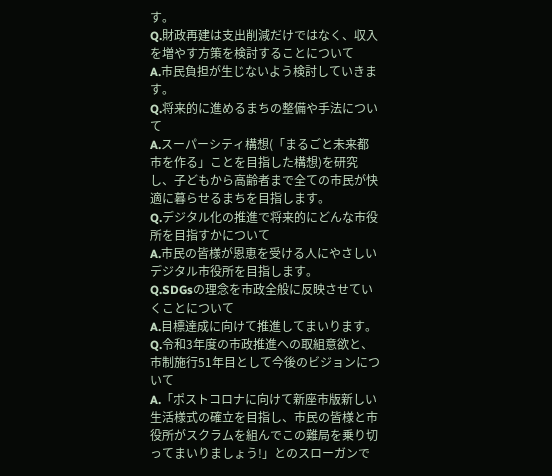す。
Q.財政再建は支出削減だけではなく、収入を増やす方策を検討することについて
A.市民負担が生じないよう検討していきます。
Q.将来的に進めるまちの整備や手法について
A.スーパーシティ構想(「まるごと未来都市を作る」ことを目指した構想)を研究し、子どもから高齢者まで全ての市民が快適に暮らせるまちを目指します。
Q.デジタル化の推進で将来的にどんな市役所を目指すかについて
A.市民の皆様が恩恵を受ける人にやさしいデジタル市役所を目指します。
Q.SDGsの理念を市政全般に反映させていくことについて
A.目標達成に向けて推進してまいります。
Q.令和3年度の市政推進への取組意欲と、市制施行51年目として今後のビジョンについて
A.「ポストコロナに向けて新座市版新しい生活様式の確立を目指し、市民の皆様と市役所がスクラムを組んでこの難局を乗り切ってまいりましょう!」とのスローガンで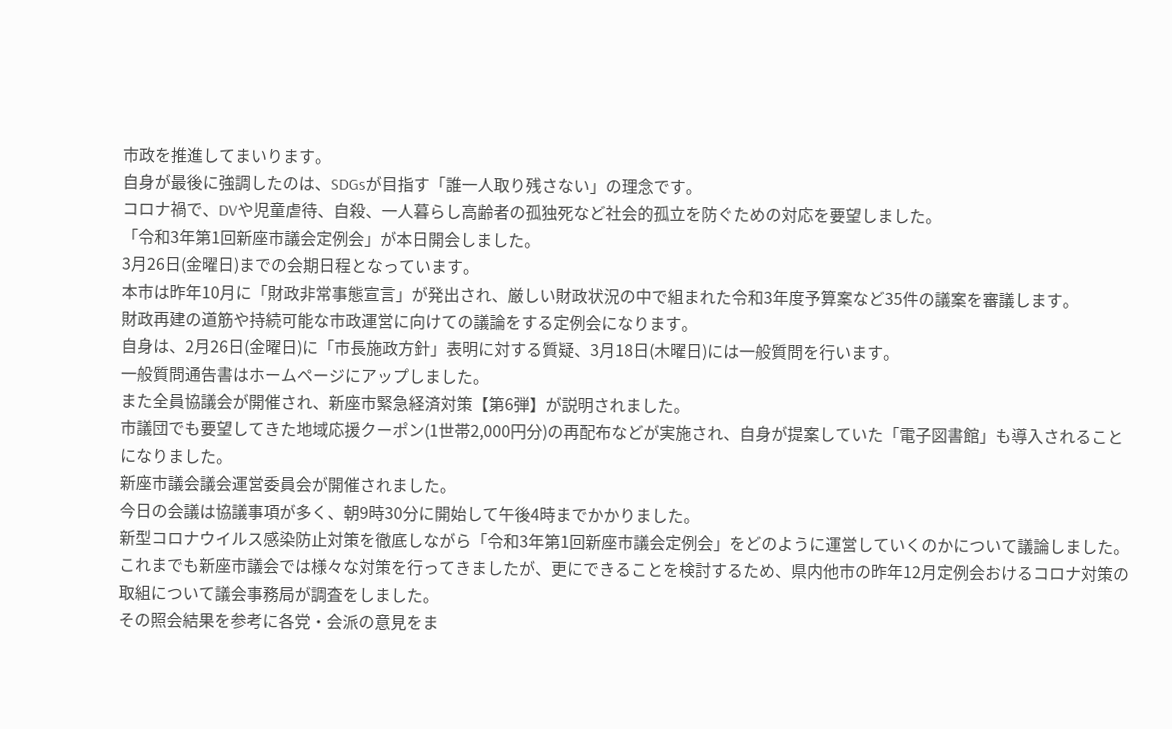市政を推進してまいります。
自身が最後に強調したのは、SDGsが目指す「誰一人取り残さない」の理念です。
コロナ禍で、DVや児童虐待、自殺、一人暮らし高齢者の孤独死など社会的孤立を防ぐための対応を要望しました。
「令和3年第1回新座市議会定例会」が本日開会しました。
3月26日(金曜日)までの会期日程となっています。
本市は昨年10月に「財政非常事態宣言」が発出され、厳しい財政状況の中で組まれた令和3年度予算案など35件の議案を審議します。
財政再建の道筋や持続可能な市政運営に向けての議論をする定例会になります。
自身は、2月26日(金曜日)に「市長施政方針」表明に対する質疑、3月18日(木曜日)には一般質問を行います。
一般質問通告書はホームページにアップしました。
また全員協議会が開催され、新座市緊急経済対策【第6弾】が説明されました。
市議団でも要望してきた地域応援クーポン(1世帯2,000円分)の再配布などが実施され、自身が提案していた「電子図書館」も導入されることになりました。
新座市議会議会運営委員会が開催されました。
今日の会議は協議事項が多く、朝9時30分に開始して午後4時までかかりました。
新型コロナウイルス感染防止対策を徹底しながら「令和3年第1回新座市議会定例会」をどのように運営していくのかについて議論しました。
これまでも新座市議会では様々な対策を行ってきましたが、更にできることを検討するため、県内他市の昨年12月定例会おけるコロナ対策の取組について議会事務局が調査をしました。
その照会結果を参考に各党・会派の意見をま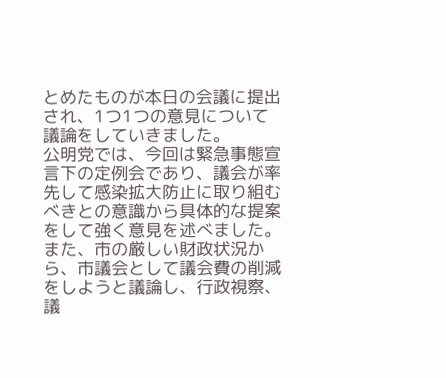とめたものが本日の会議に提出され、1つ1つの意見について議論をしていきました。
公明党では、今回は緊急事態宣言下の定例会であり、議会が率先して感染拡大防止に取り組むべきとの意識から具体的な提案をして強く意見を述べました。
また、市の厳しい財政状況から、市議会として議会費の削減をしようと議論し、行政視察、議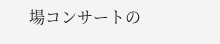場コンサートの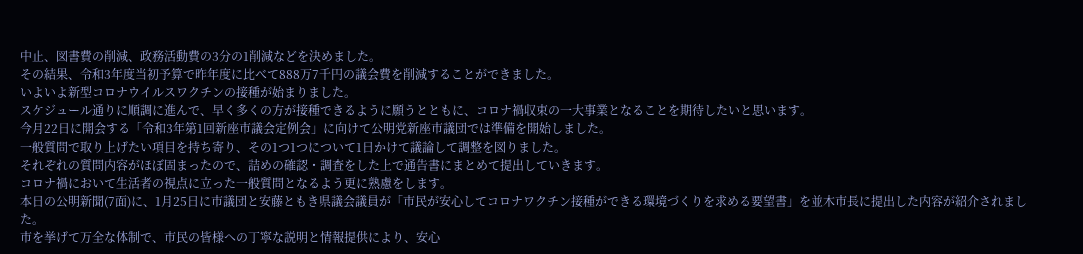中止、図書費の削減、政務活動費の3分の1削減などを決めました。
その結果、令和3年度当初予算で昨年度に比べて888万7千円の議会費を削減することができました。
いよいよ新型コロナウイルスワクチンの接種が始まりました。
スケジュール通りに順調に進んで、早く多くの方が接種できるように願うとともに、コロナ禍収束の一大事業となることを期待したいと思います。
今月22日に開会する「令和3年第1回新座市議会定例会」に向けて公明党新座市議団では準備を開始しました。
一般質問で取り上げたい項目を持ち寄り、その1つ1つについて1日かけて議論して調整を図りました。
それぞれの質問内容がほぼ固まったので、詰めの確認・調査をした上で通告書にまとめて提出していきます。
コロナ禍において生活者の視点に立った一般質問となるよう更に熟慮をします。
本日の公明新聞(7面)に、1月25日に市議団と安藤ともき県議会議員が「市民が安心してコロナワクチン接種ができる環境づくりを求める要望書」を並木市長に提出した内容が紹介されました。
市を挙げて万全な体制で、市民の皆様への丁寧な説明と情報提供により、安心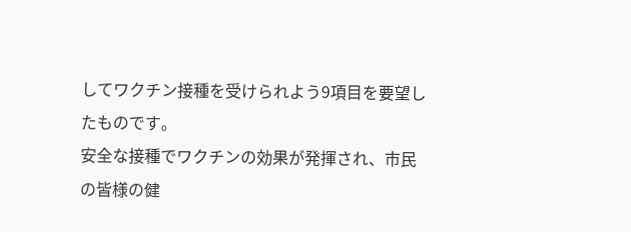してワクチン接種を受けられよう9項目を要望したものです。
安全な接種でワクチンの効果が発揮され、市民の皆様の健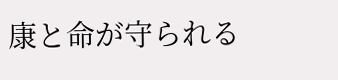康と命が守られる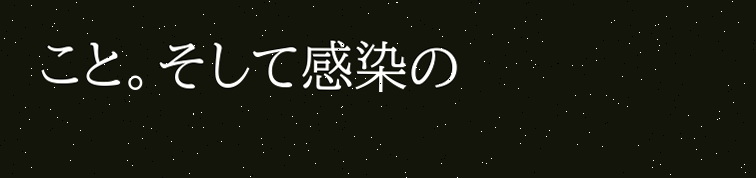こと。そして感染の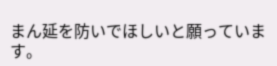まん延を防いでほしいと願っています。